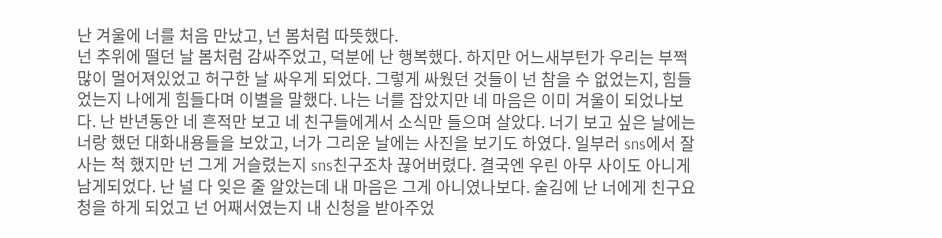난 겨울에 너를 처음 만났고, 넌 봄처럼 따뜻했다.
넌 추위에 떨던 날 봄처럼 감싸주었고, 덕분에 난 행복했다. 하지만 어느새부턴가 우리는 부쩍 많이 멀어져있었고 허구한 날 싸우게 되었다. 그렇게 싸웠던 것들이 넌 참을 수 없었는지, 힘들었는지 나에게 힘들다며 이별을 말했다. 나는 너를 잡았지만 네 마음은 이미 겨울이 되었나보다. 난 반년동안 네 흔적만 보고 네 친구들에게서 소식만 들으며 살았다. 너기 보고 싶은 날에는 너랑 했던 대화내용들을 보았고, 너가 그리운 날에는 사진을 보기도 하였다. 일부러 sns에서 잘 사는 척 했지만 넌 그게 거슬렸는지 sns친구조차 끊어버렸다. 결국엔 우린 아무 사이도 아니게 남게되었다. 난 널 다 잊은 줄 알았는데 내 마음은 그게 아니였나보다. 술김에 난 너에게 친구요청을 하게 되었고 넌 어째서였는지 내 신청을 받아주었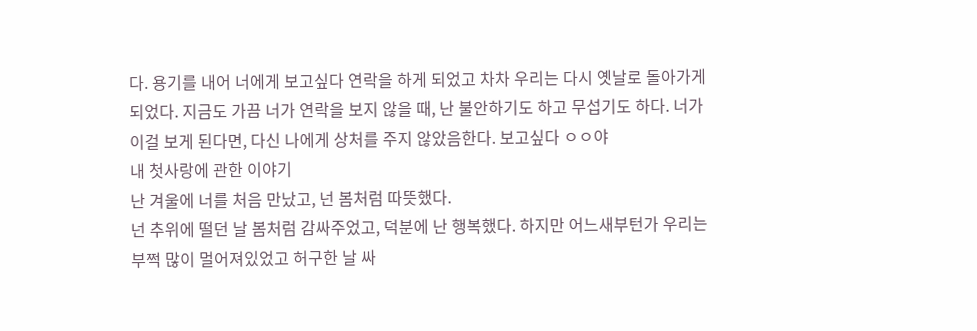다. 용기를 내어 너에게 보고싶다 연락을 하게 되었고 차차 우리는 다시 옛날로 돌아가게 되었다. 지금도 가끔 너가 연락을 보지 않을 때, 난 불안하기도 하고 무섭기도 하다. 너가 이걸 보게 된다면, 다신 나에게 상처를 주지 않았음한다. 보고싶다 ㅇㅇ야
내 첫사랑에 관한 이야기
난 겨울에 너를 처음 만났고, 넌 봄처럼 따뜻했다.
넌 추위에 떨던 날 봄처럼 감싸주었고, 덕분에 난 행복했다. 하지만 어느새부턴가 우리는 부쩍 많이 멀어져있었고 허구한 날 싸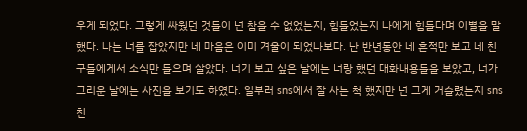우게 되었다. 그렇게 싸웠던 것들이 넌 참을 수 없었는지, 힘들었는지 나에게 힘들다며 이별을 말했다. 나는 너를 잡았지만 네 마음은 이미 겨울이 되었나보다. 난 반년동안 네 흔적만 보고 네 친구들에게서 소식만 들으며 살았다. 너기 보고 싶은 날에는 너랑 했던 대화내용들을 보았고, 너가 그리운 날에는 사진을 보기도 하였다. 일부러 sns에서 잘 사는 척 했지만 넌 그게 거슬렸는지 sns친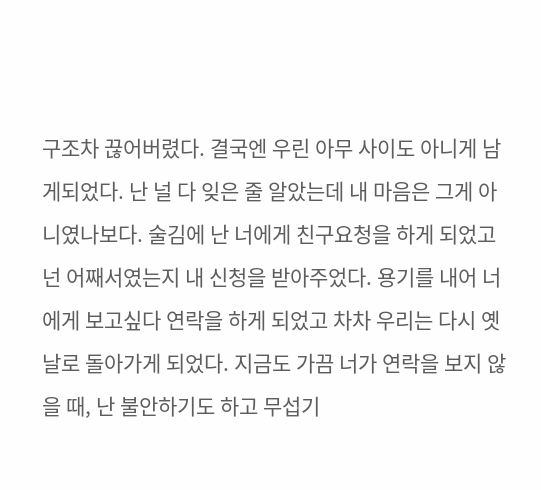구조차 끊어버렸다. 결국엔 우린 아무 사이도 아니게 남게되었다. 난 널 다 잊은 줄 알았는데 내 마음은 그게 아니였나보다. 술김에 난 너에게 친구요청을 하게 되었고 넌 어째서였는지 내 신청을 받아주었다. 용기를 내어 너에게 보고싶다 연락을 하게 되었고 차차 우리는 다시 옛날로 돌아가게 되었다. 지금도 가끔 너가 연락을 보지 않을 때, 난 불안하기도 하고 무섭기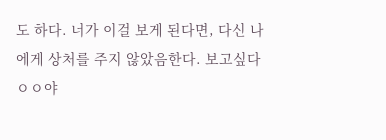도 하다. 너가 이걸 보게 된다면, 다신 나에게 상처를 주지 않았음한다. 보고싶다 ㅇㅇ야